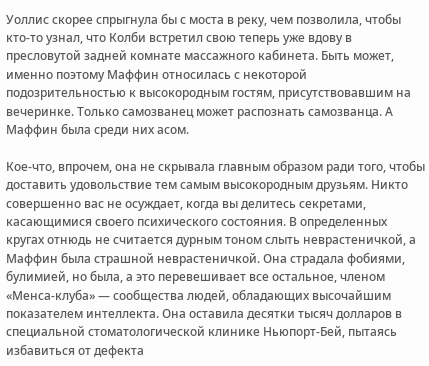Уоллис скорее спрыгнула бы с моста в реку, чем позволила, чтобы кто-то узнал, что Колби встретил свою теперь уже вдову в пресловутой задней комнате массажного кабинета. Быть может, именно поэтому Маффин относилась с некоторой подозрительностью к высокородным гостям, присутствовавшим на вечеринке. Только самозванец может распознать самозванца. А Маффин была среди них асом.

Кое-что, впрочем, она не скрывала главным образом ради того, чтобы доставить удовольствие тем самым высокородным друзьям. Никто совершенно вас не осуждает, когда вы делитесь секретами, касающимися своего психического состояния. В определенных кругах отнюдь не считается дурным тоном слыть неврастеничкой, а Маффин была страшной неврастеничкой. Она страдала фобиями, булимией, но была, а это перевешивает все остальное, членом «Менса-клуба» — сообщества людей, обладающих высочайшим показателем интеллекта. Она оставила десятки тысяч долларов в специальной стоматологической клинике Ньюпорт-Бей, пытаясь избавиться от дефекта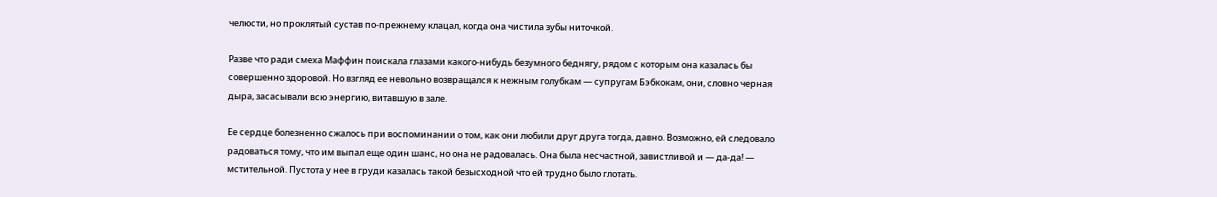челюсти, но проклятый сустав по-прежнему клацал, когда она чистила зубы ниточкой.

Разве что ради смеха Маффин поискала глазами какого-нибудь безумного беднягу, рядом с которым она казалась бы совершенно здоровой. Но взгляд ее невольно возвращался к нежным голубкам — супругам Бэбкокам, они, словно черная дыра, засасывали всю энергию, витавшую в зале.

Ее сердце болезненно сжалось при воспоминании о том, как они любили друг друга тогда, давно. Возможно, ей следовало радоваться тому, что им выпал еще один шанс, но она не радовалась. Она была несчастной, завистливой и — да-да! — мстительной. Пустота у нее в груди казалась такой безысходной что ей трудно было глотать.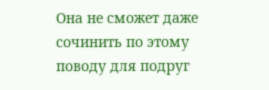Она не сможет даже сочинить по этому поводу для подруг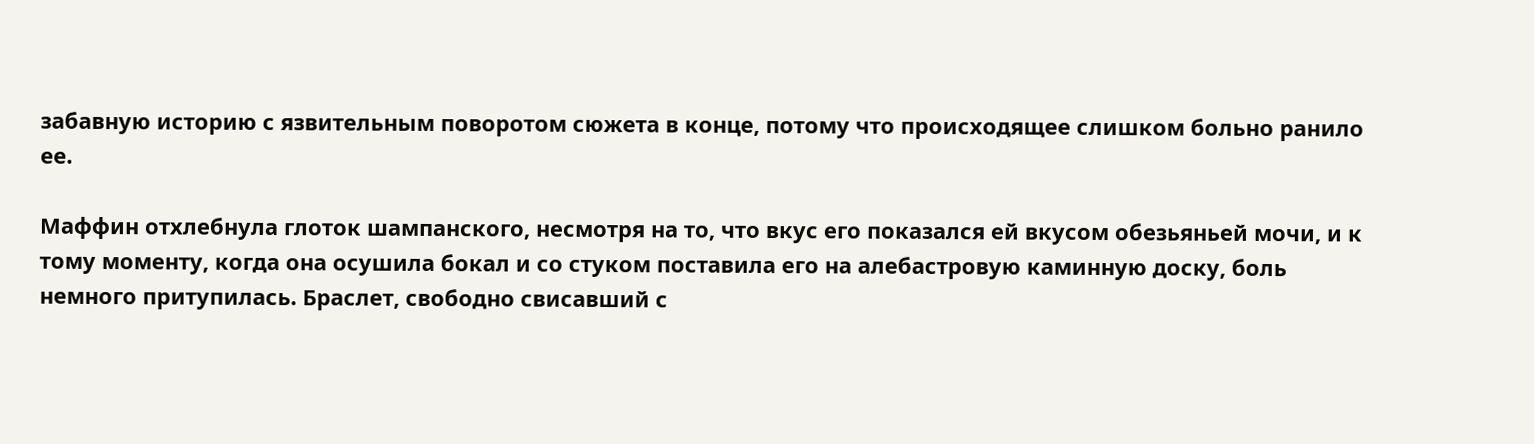забавную историю с язвительным поворотом сюжета в конце, потому что происходящее слишком больно ранило ее.

Маффин отхлебнула глоток шампанского, несмотря на то, что вкус его показался ей вкусом обезьяньей мочи, и к тому моменту, когда она осушила бокал и со стуком поставила его на алебастровую каминную доску, боль немного притупилась. Браслет, свободно свисавший с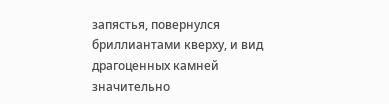запястья, повернулся бриллиантами кверху, и вид драгоценных камней значительно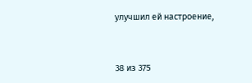улучшил ей настроение,



38 из 375